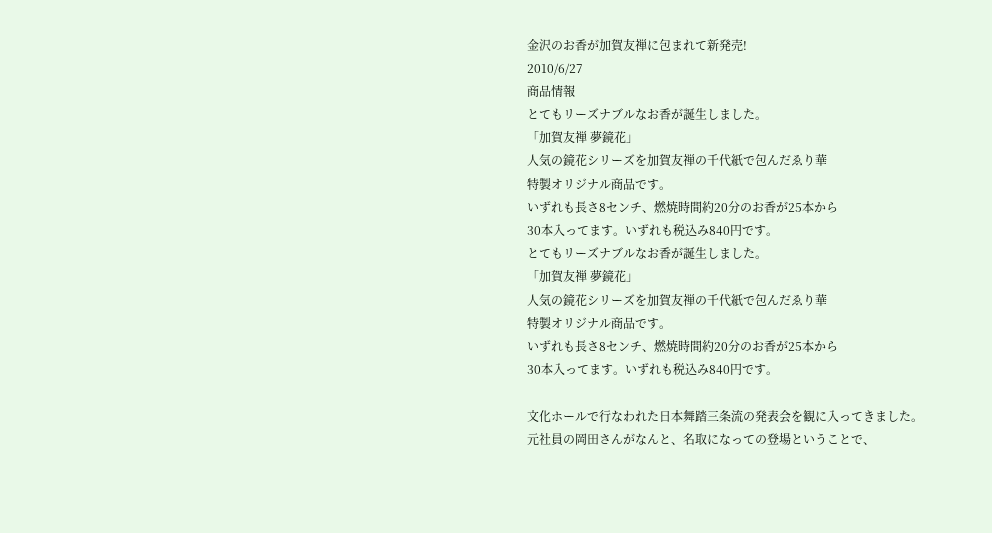金沢のお香が加賀友禅に包まれて新発売!
2010/6/27
商品情報
とてもリーズナブルなお香が誕生しました。
「加賀友禅 夢鏡花」
人気の鏡花シリーズを加賀友禅の千代紙で包んだゑり華
特製オリジナル商品です。
いずれも長さ8センチ、燃焼時間約20分のお香が25本から
30本入ってます。いずれも税込み840円です。
とてもリーズナブルなお香が誕生しました。
「加賀友禅 夢鏡花」
人気の鏡花シリーズを加賀友禅の千代紙で包んだゑり華
特製オリジナル商品です。
いずれも長さ8センチ、燃焼時間約20分のお香が25本から
30本入ってます。いずれも税込み840円です。

文化ホールで行なわれた日本舞踏三条流の発表会を観に入ってきました。
元社員の岡田さんがなんと、名取になっての登場ということで、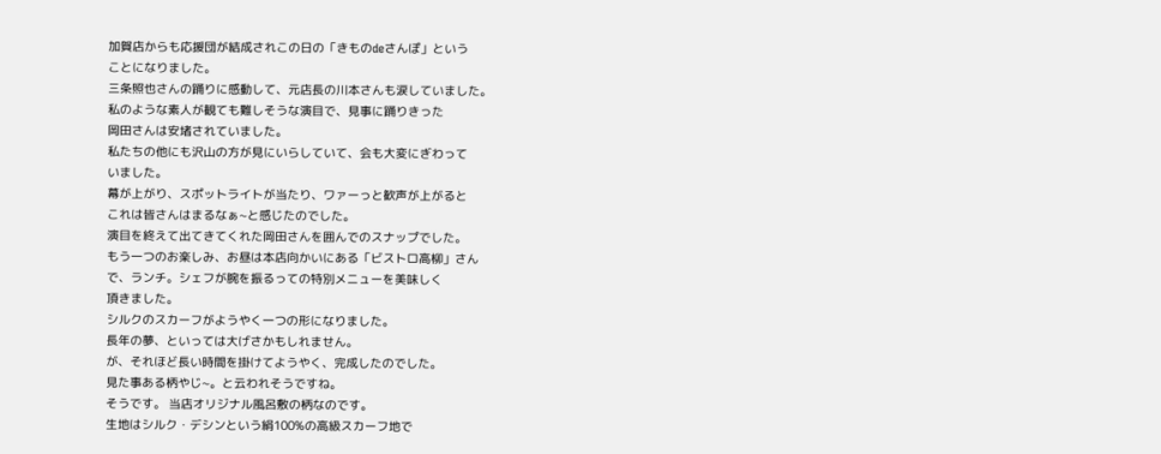加賀店からも応援団が結成されこの日の「きものdeさんぽ」という
ことになりました。
三条照也さんの踊りに感動して、元店長の川本さんも涙していました。
私のような素人が観ても難しそうな演目で、見事に踊りきった
岡田さんは安堵されていました。
私たちの他にも沢山の方が見にいらしていて、会も大変にぎわって
いました。
幕が上がり、スポットライトが当たり、ワァーっと歓声が上がると
これは皆さんはまるなぁ~と感じたのでした。
演目を終えて出てきてくれた岡田さんを囲んでのスナップでした。
もう一つのお楽しみ、お昼は本店向かいにある「ビストロ高柳」さん
で、ランチ。シェフが腕を振るっての特別メニューを美味しく
頂きました。
シルクのスカーフがようやく一つの形になりました。
長年の夢、といっては大げさかもしれません。
が、それほど長い時間を掛けてようやく、完成したのでした。
見た事ある柄やじ~。と云われそうですね。
そうです。 当店オリジナル風呂敷の柄なのです。
生地はシルク・デシンという絹100%の高級スカーフ地で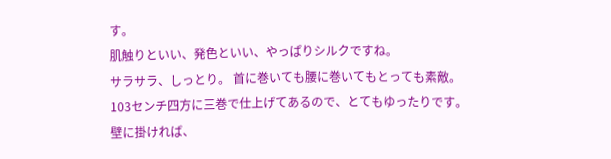す。
肌触りといい、発色といい、やっぱりシルクですね。
サラサラ、しっとり。 首に巻いても腰に巻いてもとっても素敵。
103センチ四方に三巻で仕上げてあるので、とてもゆったりです。
壁に掛ければ、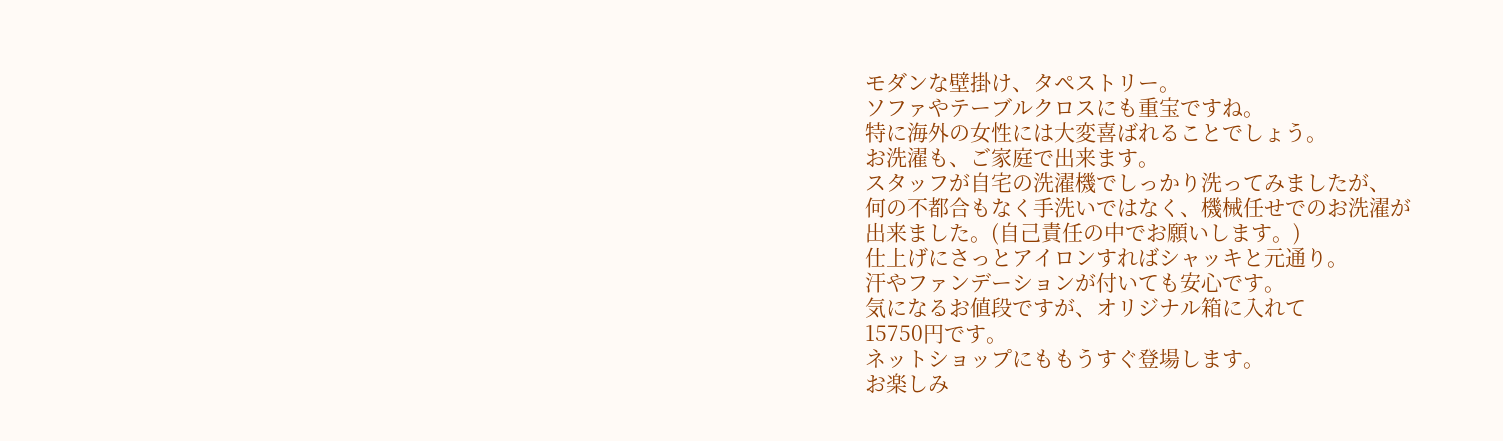モダンな壁掛け、タペストリー。
ソファやテーブルクロスにも重宝ですね。
特に海外の女性には大変喜ばれることでしょう。
お洗濯も、ご家庭で出来ます。
スタッフが自宅の洗濯機でしっかり洗ってみましたが、
何の不都合もなく手洗いではなく、機械任せでのお洗濯が
出来ました。(自己責任の中でお願いします。)
仕上げにさっとアイロンすればシャッキと元通り。
汗やファンデーションが付いても安心です。
気になるお値段ですが、オリジナル箱に入れて
15750円です。
ネットショップにももうすぐ登場します。
お楽しみ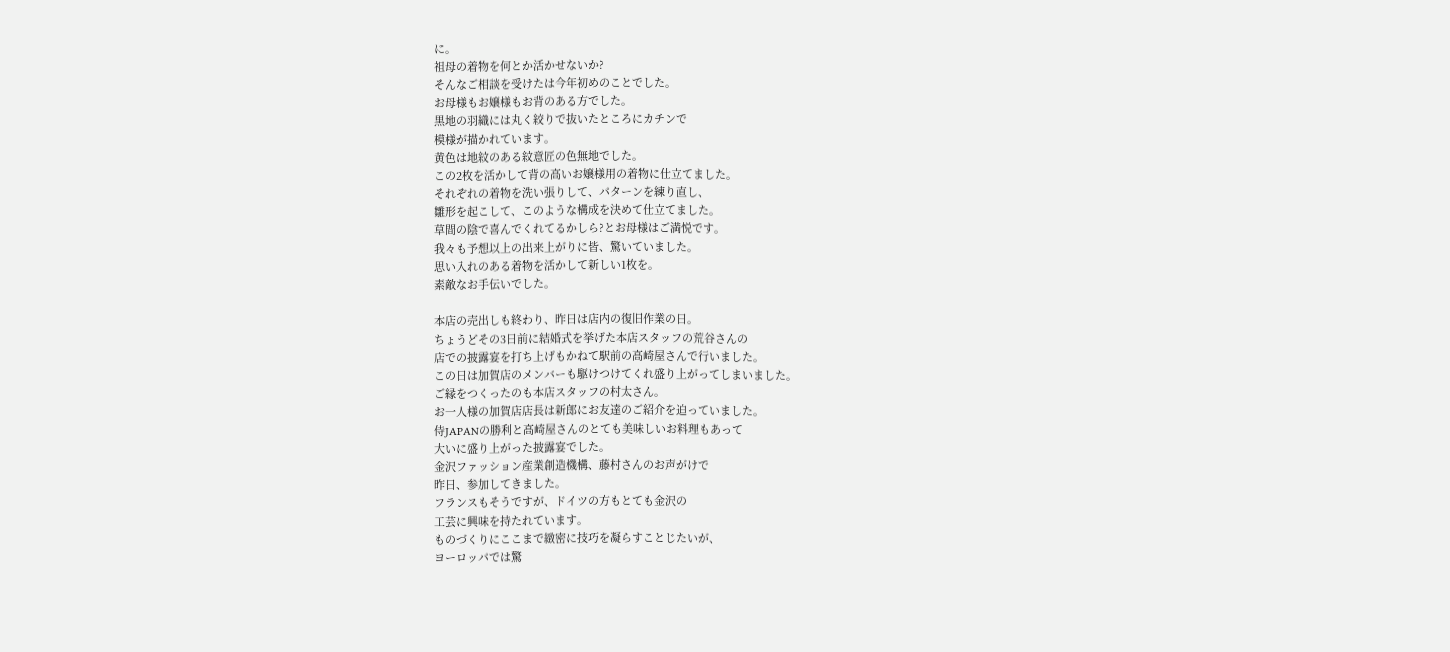に。
祖母の着物を何とか活かせないか?
そんなご相談を受けたは今年初めのことでした。
お母様もお嬢様もお背のある方でした。
黒地の羽織には丸く絞りで抜いたところにカチンで
模様が描かれています。
黄色は地紋のある紋意匠の色無地でした。
この2枚を活かして背の高いお嬢様用の着物に仕立てました。
それぞれの着物を洗い張りして、パターンを練り直し、
雛形を起こして、このような構成を決めて仕立てました。
草間の陰で喜んでくれてるかしら?とお母様はご満悦です。
我々も予想以上の出来上がりに皆、驚いていました。
思い入れのある着物を活かして新しい1枚を。
素敵なお手伝いでした。

本店の売出しも終わり、昨日は店内の復旧作業の日。
ちょうどその3日前に結婚式を挙げた本店スタッフの荒谷さんの
店での披露宴を打ち上げもかねて駅前の高崎屋さんで行いました。
この日は加賀店のメンバーも駆けつけてくれ盛り上がってしまいました。
ご縁をつくったのも本店スタッフの村太さん。
お一人様の加賀店店長は新郎にお友達のご紹介を迫っていました。
侍JAPANの勝利と高崎屋さんのとても美味しいお料理もあって
大いに盛り上がった披露宴でした。
金沢ファッション産業創造機構、藤村さんのお声がけで
昨日、参加してきました。
フランスもそうですが、ドイツの方もとても金沢の
工芸に興味を持たれています。
ものづくりにここまで緻密に技巧を凝らすことじたいが、
ヨーロッパでは驚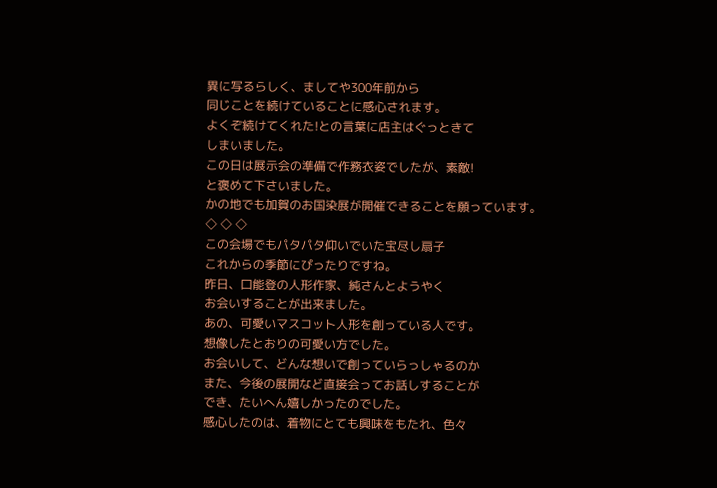異に写るらしく、ましてや300年前から
同じことを続けていることに感心されます。
よくぞ続けてくれた!との言葉に店主はぐっときて
しまいました。
この日は展示会の準備で作務衣姿でしたが、素敵!
と褒めて下さいました。
かの地でも加賀のお国染展が開催できることを願っています。
◇ ◇ ◇
この会場でもパタパタ仰いでいた宝尽し扇子
これからの季節にぴったりですね。
昨日、口能登の人形作家、純さんとようやく
お会いすることが出来ました。
あの、可愛いマスコット人形を創っている人です。
想像したとおりの可愛い方でした。
お会いして、どんな想いで創っていらっしゃるのか
また、今後の展開など直接会ってお話しすることが
でき、たいへん嬉しかったのでした。
感心したのは、着物にとても興味をもたれ、色々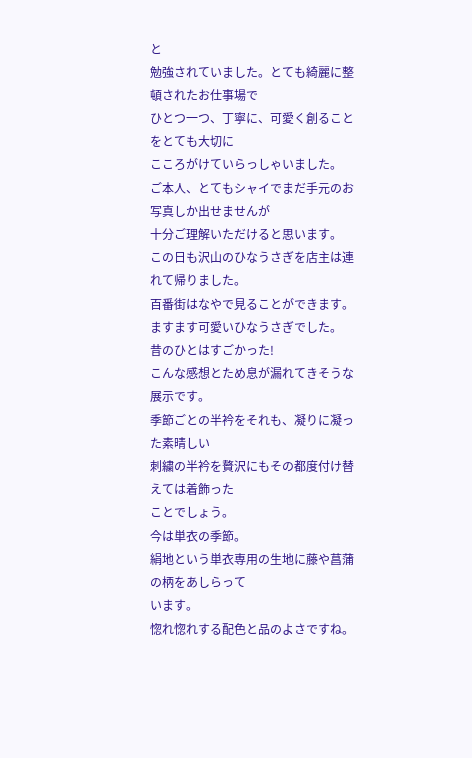と
勉強されていました。とても綺麗に整頓されたお仕事場で
ひとつ一つ、丁寧に、可愛く創ることをとても大切に
こころがけていらっしゃいました。
ご本人、とてもシャイでまだ手元のお写真しか出せませんが
十分ご理解いただけると思います。
この日も沢山のひなうさぎを店主は連れて帰りました。
百番街はなやで見ることができます。
ますます可愛いひなうさぎでした。
昔のひとはすごかった!
こんな感想とため息が漏れてきそうな展示です。
季節ごとの半衿をそれも、凝りに凝った素晴しい
刺繍の半衿を贅沢にもその都度付け替えては着飾った
ことでしょう。
今は単衣の季節。
絹地という単衣専用の生地に藤や菖蒲の柄をあしらって
います。
惚れ惚れする配色と品のよさですね。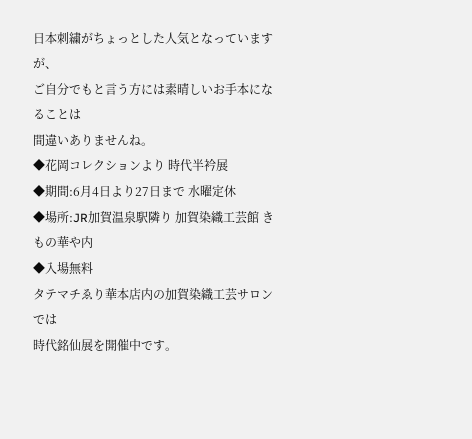日本刺繍がちょっとした人気となっていますが、
ご自分でもと言う方には素晴しいお手本になることは
間違いありませんね。
◆花岡コレクションより 時代半衿展
◆期間:6月4日より27日まで 水曜定休
◆場所:JR加賀温泉駅隣り 加賀染織工芸館 きもの華や内
◆入場無料
タテマチゑり華本店内の加賀染織工芸サロンでは
時代銘仙展を開催中です。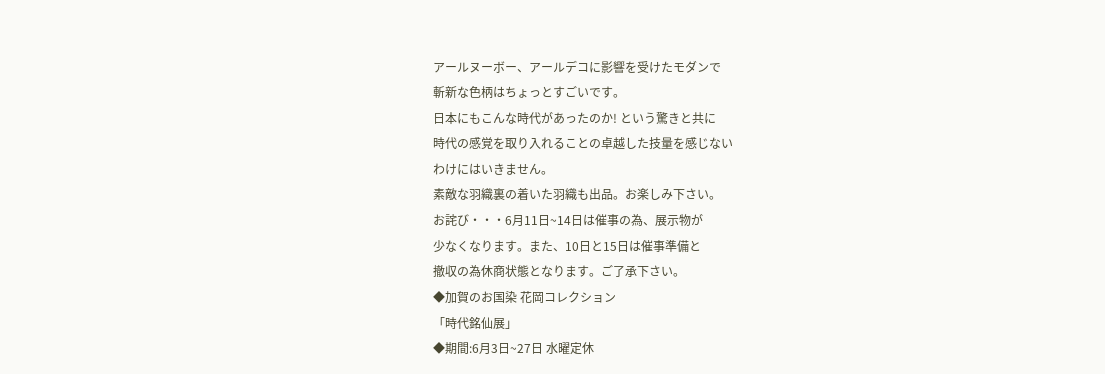アールヌーボー、アールデコに影響を受けたモダンで
斬新な色柄はちょっとすごいです。
日本にもこんな時代があったのか! という驚きと共に
時代の感覚を取り入れることの卓越した技量を感じない
わけにはいきません。
素敵な羽織裏の着いた羽織も出品。お楽しみ下さい。
お詫び・・・6月11日~14日は催事の為、展示物が
少なくなります。また、10日と15日は催事準備と
撤収の為休商状態となります。ご了承下さい。
◆加賀のお国染 花岡コレクション
「時代銘仙展」
◆期間:6月3日~27日 水曜定休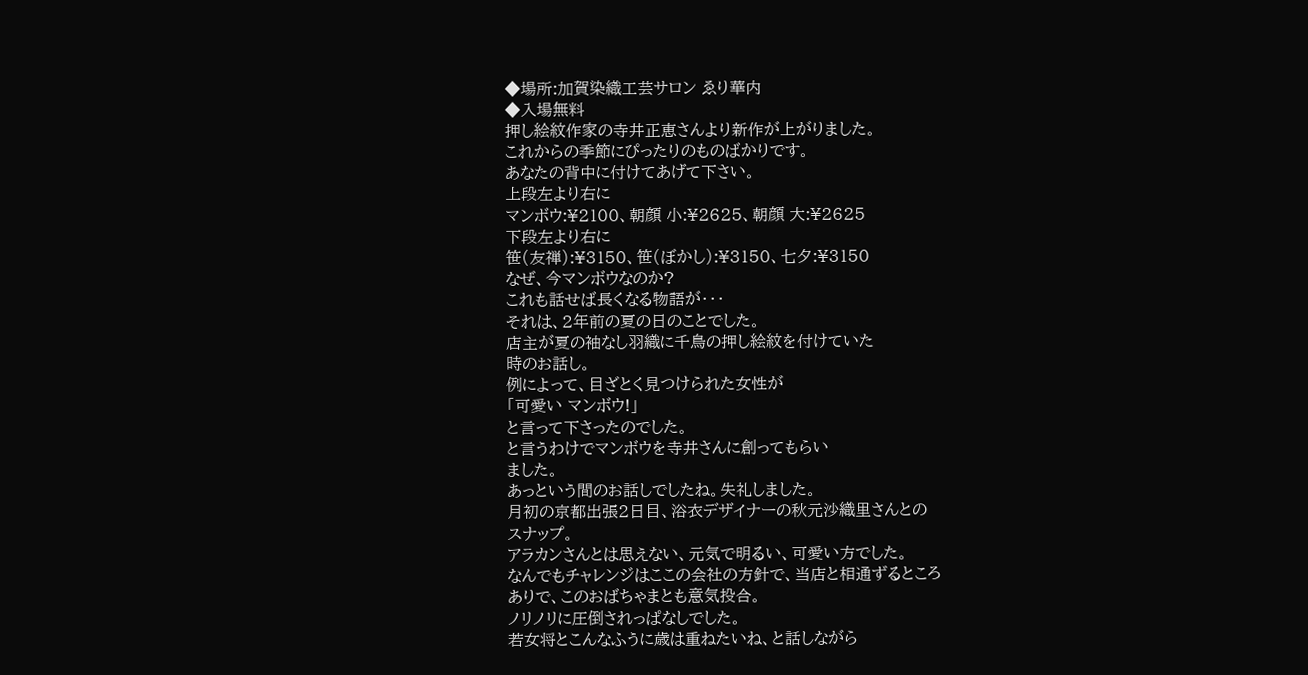◆場所:加賀染織工芸サロン ゑり華内
◆入場無料
押し絵紋作家の寺井正恵さんより新作が上がりました。
これからの季節にぴったりのものばかりです。
あなたの背中に付けてあげて下さい。
上段左より右に
マンボウ:¥2100、朝顔 小:¥2625、朝顔 大:¥2625
下段左より右に
笹(友禅):¥3150、笹(ぼかし):¥3150、七夕:¥3150
なぜ、今マンボウなのか?
これも話せば長くなる物語が・・・
それは、2年前の夏の日のことでした。
店主が夏の袖なし羽織に千鳥の押し絵紋を付けていた
時のお話し。
例によって、目ざとく見つけられた女性が
「可愛い マンボウ!」
と言って下さったのでした。
と言うわけでマンボウを寺井さんに創ってもらい
ました。
あっという間のお話しでしたね。失礼しました。
月初の京都出張2日目、浴衣デザイナーの秋元沙織里さんとの
スナップ。
アラカンさんとは思えない、元気で明るい、可愛い方でした。
なんでもチャレンジはここの会社の方針で、当店と相通ずるところ
ありで、このおばちゃまとも意気投合。
ノリノリに圧倒されっぱなしでした。
若女将とこんなふうに歳は重ねたいね、と話しながら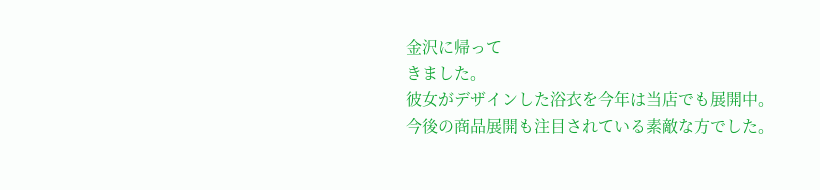金沢に帰って
きました。
彼女がデザインした浴衣を今年は当店でも展開中。
今後の商品展開も注目されている素敵な方でした。